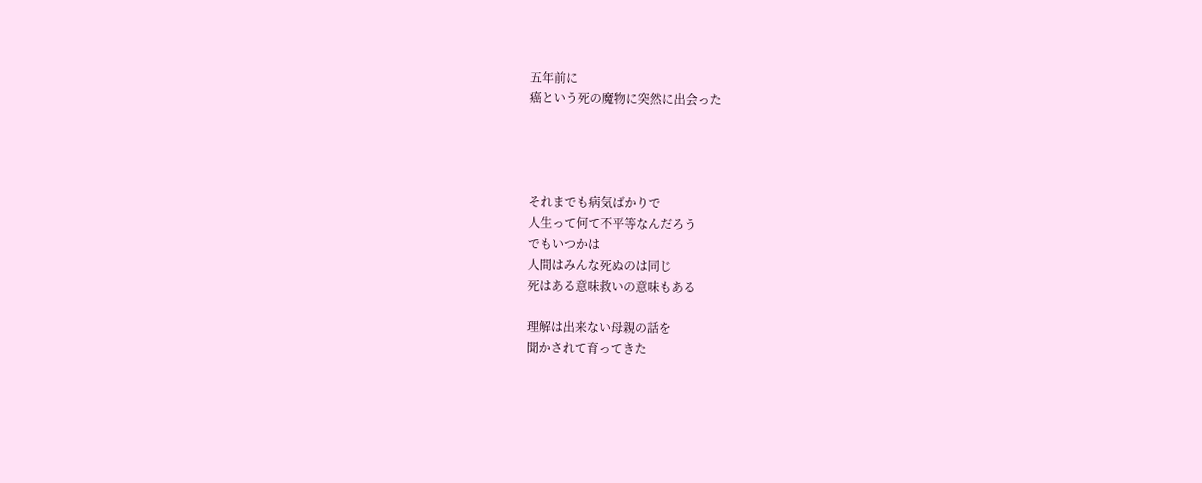五年前に
癌という死の魔物に突然に出会った




それまでも病気ばかりで
人生って何て不平等なんだろう
でもいつかは
人間はみんな死ぬのは同じ
死はある意味救いの意味もある

理解は出来ない母親の話を
聞かされて育ってきた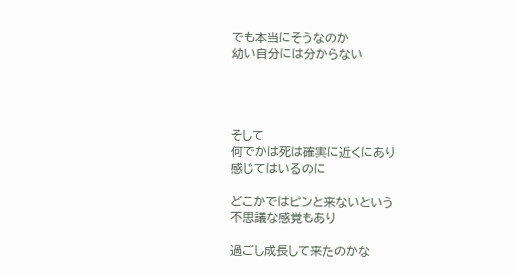でも本当にそうなのか
幼い自分には分からない




そして
何でかは死は確実に近くにあり
感じてはいるのに

どこかではピンと来ないという
不思議な感覚もあり

過ごし成長して来たのかな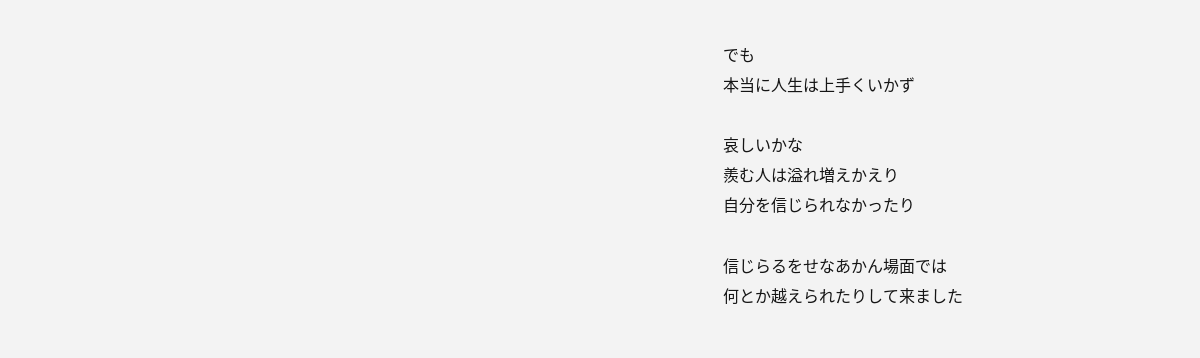でも
本当に人生は上手くいかず

哀しいかな
羨む人は溢れ増えかえり
自分を信じられなかったり

信じらるをせなあかん場面では
何とか越えられたりして来ました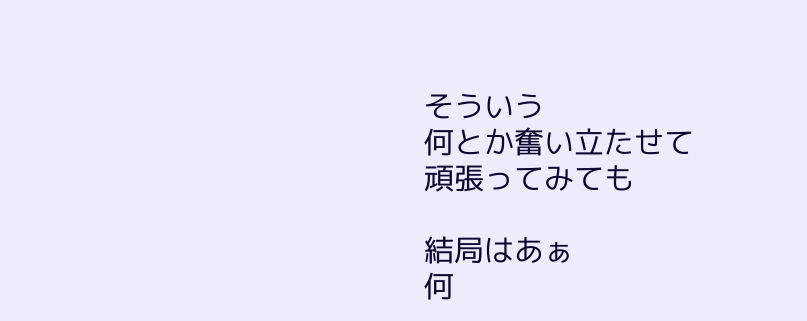そういう
何とか奮い立たせて
頑張ってみても

結局はあぁ
何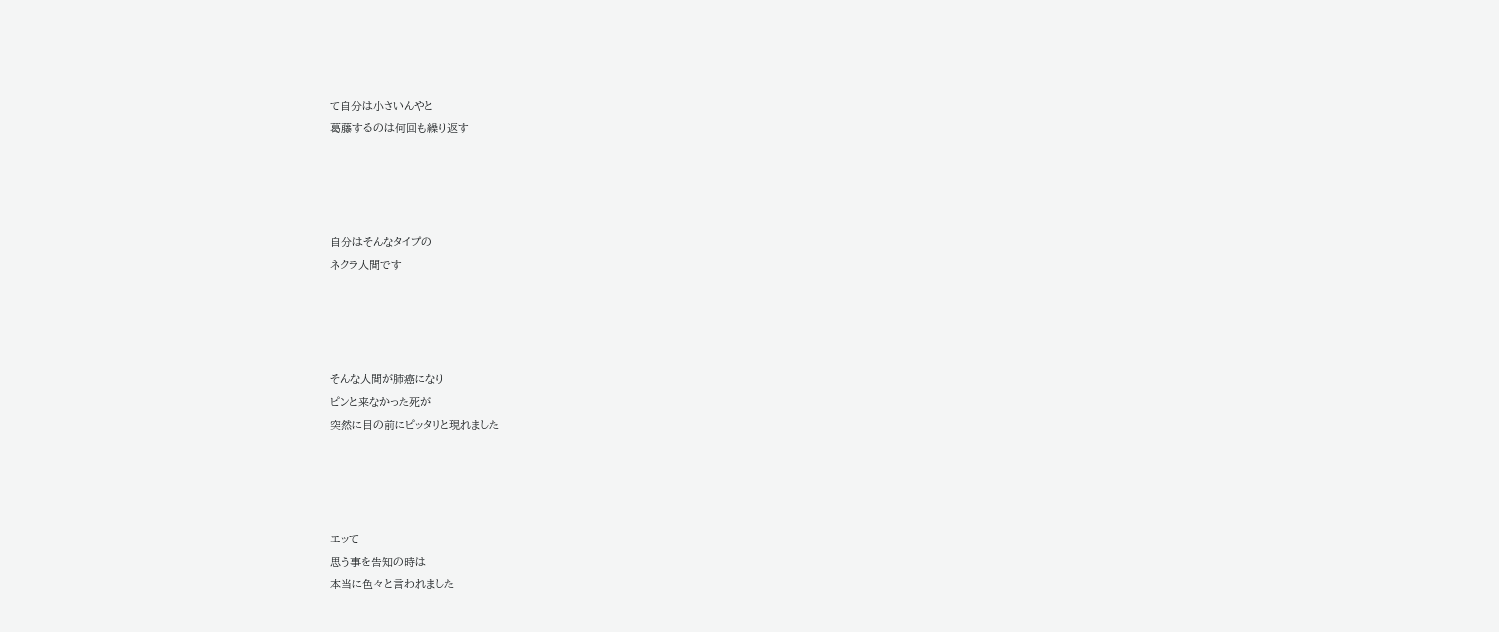て自分は小さいんやと
葛藤するのは何回も繰り返す




自分はそんなタイプの
ネクラ人間です




そんな人間が肺癌になり
ピンと来なかった死が
突然に目の前にピッタリと現れました




エッて
思う事を告知の時は
本当に色々と言われました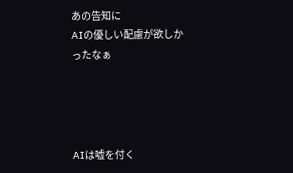あの告知に
AIの優しい配慮が欲しかったなぁ




AIは嘘を付く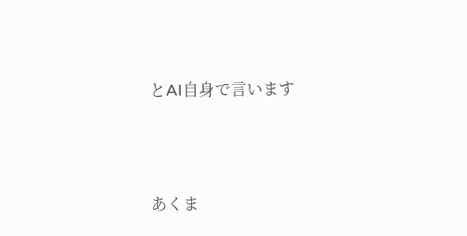とAI自身で言います




あくま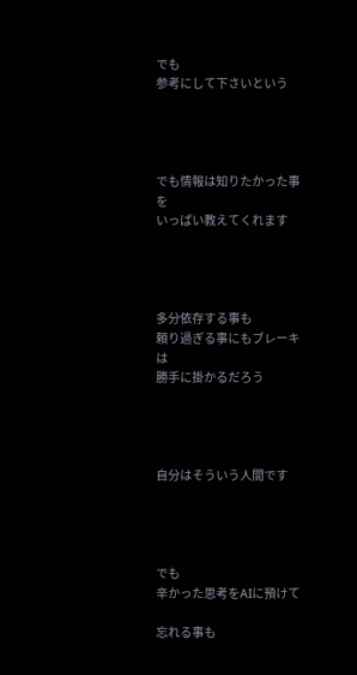でも
参考にして下さいという




でも情報は知りたかった事を
いっぱい教えてくれます




多分依存する事も
頼り過ぎる事にもブレーキは
勝手に掛かるだろう




自分はそういう人間です




でも
辛かった思考をAIに預けて

忘れる事も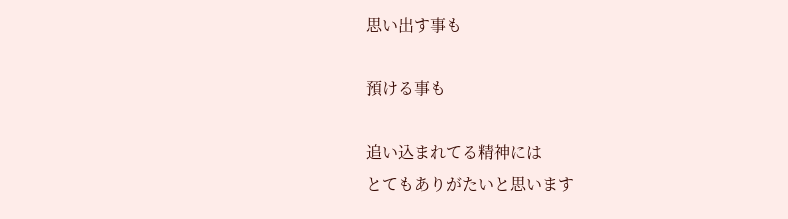思い出す事も

預ける事も

追い込まれてる精神には
とてもありがたいと思います